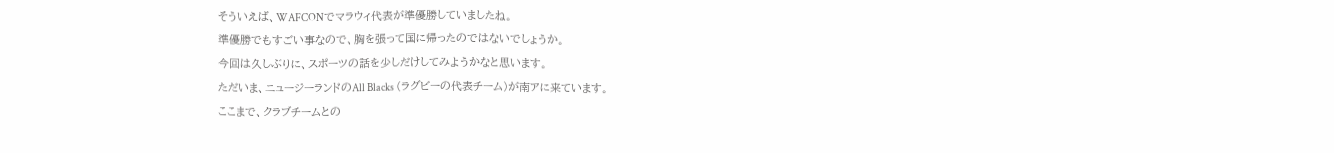そういえば、WAFCONでマラウィ代表が準優勝していましたね。
準優勝でもすごい事なので、胸を張って国に帰ったのではないでしょうか。
今回は久しぶりに、スポーツの話を少しだけしてみようかなと思います。
ただいま、ニュージーランドのAll Blacks (ラグビーの代表チーム)が南アに来ています。
ここまで、クラブチームとの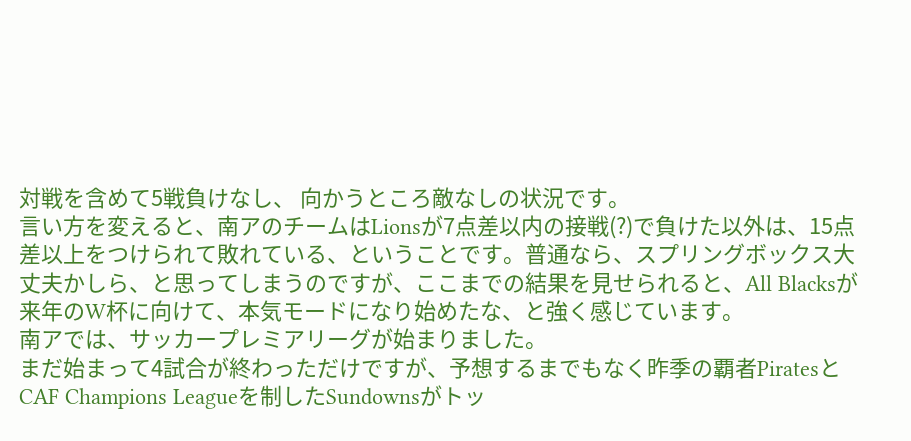対戦を含めて5戦負けなし、 向かうところ敵なしの状況です。
言い方を変えると、南アのチームはLionsが7点差以内の接戦(?)で負けた以外は、15点差以上をつけられて敗れている、ということです。普通なら、スプリングボックス大丈夫かしら、と思ってしまうのですが、ここまでの結果を見せられると、All Blacksが来年のW杯に向けて、本気モードになり始めたな、と強く感じています。
南アでは、サッカープレミアリーグが始まりました。
まだ始まって4試合が終わっただけですが、予想するまでもなく昨季の覇者PiratesとCAF Champions Leagueを制したSundownsがトッ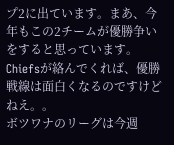プ2に出ています。まあ、今年もこの2チームが優勝争いをすると思っています。 Chiefsが絡んでくれば、優勝戦線は面白くなるのですけどねえ。。
ボツワナのリーグは今週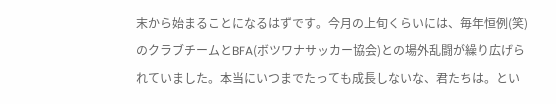末から始まることになるはずです。今月の上旬くらいには、毎年恒例(笑)のクラブチームとBFA(ボツワナサッカー協会)との場外乱闘が繰り広げられていました。本当にいつまでたっても成長しないな、君たちは。とい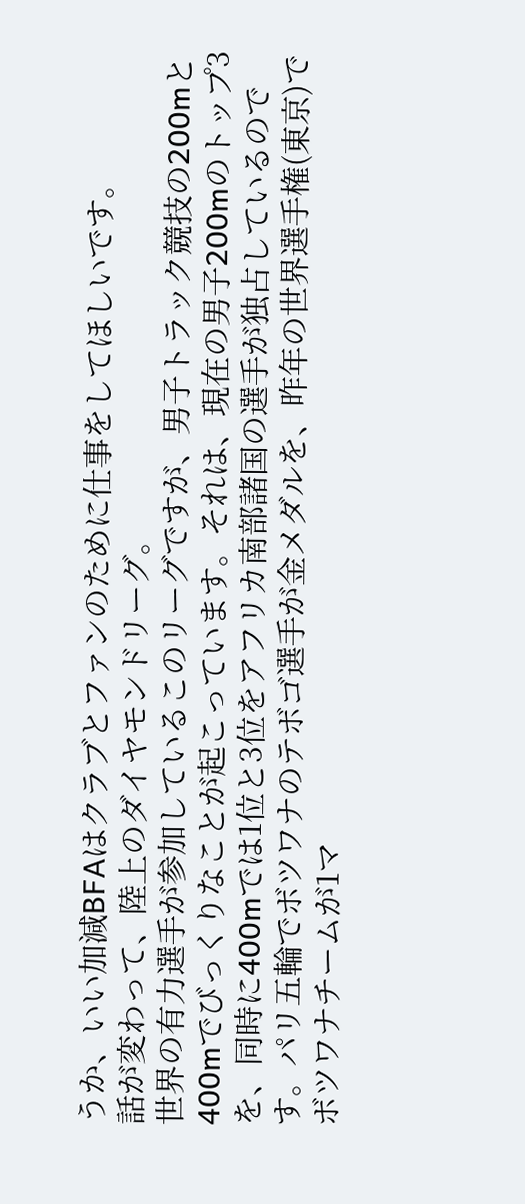うか、いい加減BFAはクラブとファンのために仕事をしてほしいです。
話が変わって、陸上のダイヤモンドリーグ。
世界の有力選手が参加しているこのリーグですが、男子トラック競技の200mと400mでびっくりなことが起こっています。それは、現在の男子200mのトップ3を、同時に400mでは1位と3位をアフリカ南部諸国の選手が独占しているのです。パリ五輪でボツワナのテボゴ選手が金メダルを、昨年の世界選手権(東京)でボツワナチームが1マ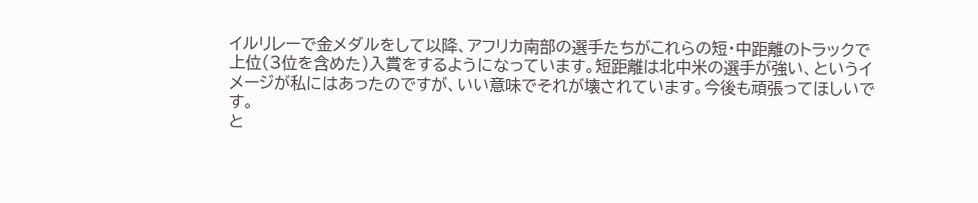イルリレーで金メダルをして以降、アフリカ南部の選手たちがこれらの短・中距離のトラックで上位(3位を含めた)入賞をするようになっています。短距離は北中米の選手が強い、というイメージが私にはあったのですが、いい意味でそれが壊されています。今後も頑張ってほしいです。
と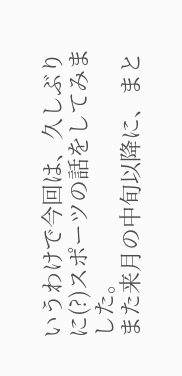いうわけで今回は、久しぶりに(?)スポーツの話をしてみました。
また来月の中旬以降に、まと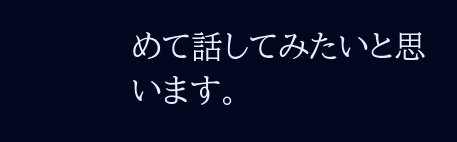めて話してみたいと思います。